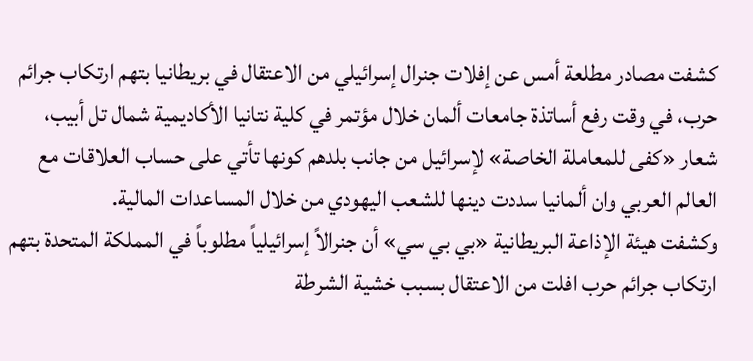كشفت مصادر مطلعة أمس عن إفلات جنرال إسرائيلي من الاعتقال في بريطانيا بتهم ارتكاب جرائم حرب، في وقت رفع أساتذة جامعات ألمان خلال مؤتمر في كلية نتانيا الأكاديمية شمال تل أبيب، شعار «كفى للمعاملة الخاصة» لإسرائيل من جانب بلدهم كونها تأتي على حساب العلاقات مع العالم العربي وان ألمانيا سددت دينها للشعب اليهودي من خلال المساعدات المالية.
وكشفت هيئة الإذاعة البريطانية «بي بي سي» أن جنرالاً إسرائيلياً مطلوباً في المملكة المتحدة بتهم ارتكاب جرائم حرب افلت من الاعتقال بسبب خشية الشرطة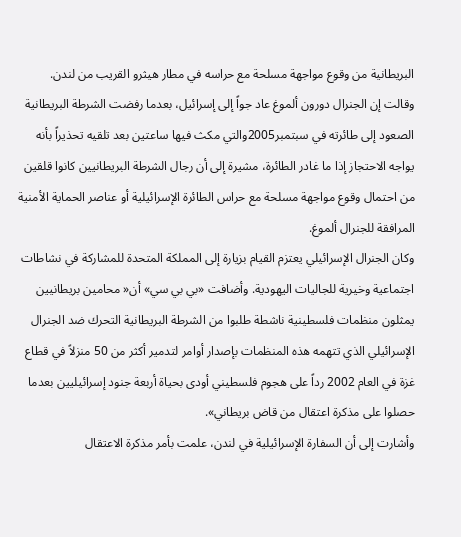البريطانية من وقوع مواجهة مسلحة مع حراسه في مطار هيثرو القريب من لندن.
وقالت إن الجنرال دورون ألموغ عاد جواً إلى إسرائيل، بعدما رفضت الشرطة البريطانية الصعود إلى طائرته في سبتمبر2005والتي مكث فيها ساعتين بعد تلقيه تحذيراً بأنه يواجه الاحتجاز إذا ما غادر الطائرة، مشيرة إلى أن رجال الشرطة البريطانيين كانوا قلقين من احتمال وقوع مواجهة مسلحة مع حراس الطائرة الإسرائيلية أو عناصر الحماية الأمنية المرافقة للجنرال ألموغ.
وكان الجنرال الإسرائيلي يعتزم القيام بزيارة إلى المملكة المتحدة للمشاركة في نشاطات اجتماعية وخيرية للجاليات اليهودية. وأضافت «بي بي سي» أن« محامين بريطانيين يمثلون منظمات فلسطينية ناشطة طلبوا من الشرطة البريطانية التحرك ضد الجنرال الإسرائيلي الذي تتهمه هذه المنظمات بإصدار أوامر لتدمير أكثر من 50 منزلاً في قطاع غزة في العام 2002 رداً على هجوم فلسطيني أودى بحياة أربعة جنود إسرائيليين بعدما حصلوا على مذكرة اعتقال من قاض بريطاني».
وأشارت إلى أن السفارة الإسرائيلية في لندن، علمت بأمر مذكرة الاعتقال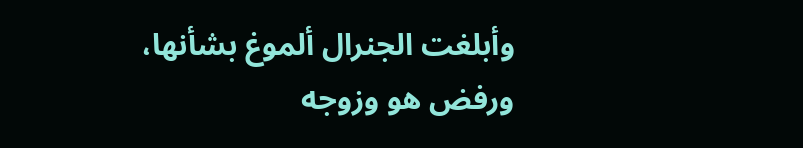وأبلغت الجنرال ألموغ بشأنها، ورفض هو وزوجه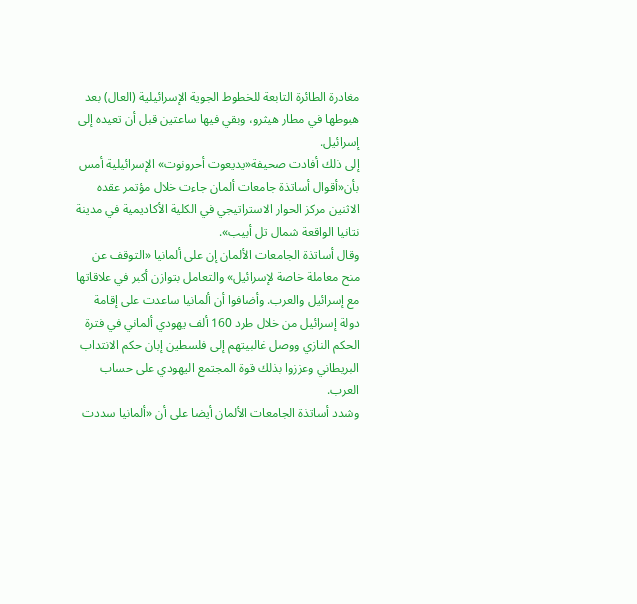مغادرة الطائرة التابعة للخطوط الجوية الإسرائيلية (العال) بعد هبوطها في مطار هيثرو، وبقي فيها ساعتين قبل أن تعيده إلى إسرائيل.
إلى ذلك أفادت صحيفة«يديعوت أحرونوت» الإسرائيلية أمس بأن«أقوال أساتذة جامعات ألمان جاءت خلال مؤتمر عقده الاثنين مركز الحوار الاستراتيجي في الكلية الأكاديمية في مدينة نتانيا الواقعة شمال تل أبيب».
وقال أساتذة الجامعات الألمان إن على ألمانيا «التوقف عن منح معاملة خاصة لإسرائيل» والتعامل بتوازن أكبر في علاقاتها مع إسرائيل والعرب. وأضافوا أن ألمانيا ساعدت على إقامة دولة إسرائيل من خلال طرد 160 ألف يهودي ألماني في فترة الحكم النازي ووصل غالبيتهم إلى فلسطين إبان حكم الانتداب البريطاني وعززوا بذلك قوة المجتمع اليهودي على حساب العرب.
وشدد أساتذة الجامعات الألمان أيضا على أن «ألمانيا سددت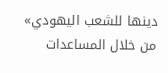دينها للشعب اليهودي» من خلال المساعدات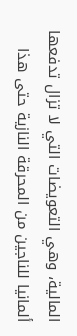المالية، وهي التعويضات التي لا تزال تدفعها ألمانيا للناجين من المحرقة النازية حتى هذا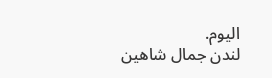اليوم.
لندن جمال شاهين